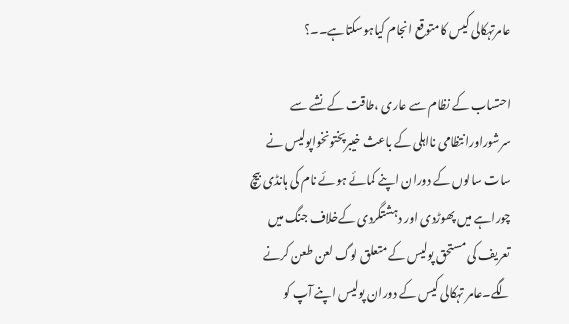عامرتہکالی کیس کامتوقع انجام کیاہوسکتاہے۔۔؟

احتساب کے نظام سے عاری ،طاقت کے نشے سے سرشوراورانتظامی نااہلی کے باعث خیبرپختونخواپولیس نے سات سالوں کے دوران اپنے کمائے ہوئے نام کی ہانڈی بیچ چوراہے میں پھوڑدی اور دہشتگردی کےخلاف جنگ میں تعریف کی مستحق پولیس کے متعلق لوگ لعن طعن کرنے لگے۔عامر تہکالی کیس کے دوران پولیس اپنے آپ کو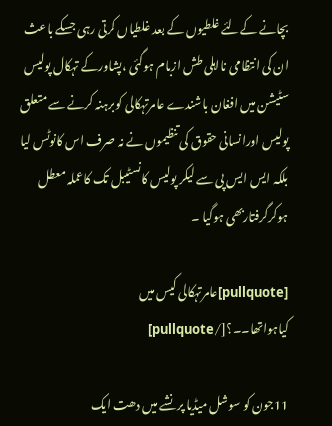بچانے کےلئے غلطیوں کے بعد غلطیاں کرتی رہی جسکے باعث ان کی انتظامی نااہلی طش ازبام ہوگئی ،پشاورکے تہکال پولیس سٹیشن میں افغان باشندے عامرتہکالی کوبرہنہ کرنے سے متعلق پولیس اورانسانی حقوق کی تنظیموں نے نہ صرف اس کانوٹس لیا بلکہ ایس ایس پی سے لیکر پولیس کانسٹیبل تک کاعملہ معطل ہوکرگرفتاربھی ہوگیا ۔

[pullquote]عامرتہکالی کیس میں کیاہواتھا۔۔؟[/pullquote]

11جون کو سوشل میڈیا پر نشے میں دھت ایک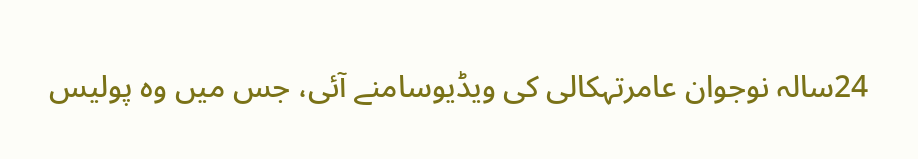24سالہ نوجوان عامرتہکالی کی ویڈیوسامنے آئی، جس میں وہ پولیس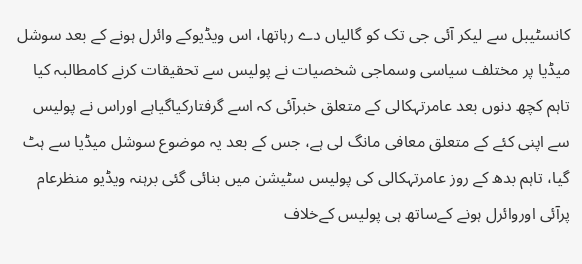کانسٹیبل سے لیکر آئی جی تک کو گالیاں دے رہاتھا، اس ویڈیوکے وائرل ہونے کے بعد سوشل میڈیا پر مختلف سیاسی وسماجی شخصیات نے پولیس سے تحقیقات کرنے کامطالبہ کیا تاہم کچھ دنوں بعد عامرتہکالی کے متعلق خبرآئی کہ اسے گرفتارکیاگیاہے اوراس نے پولیس سے اپنی کئے کے متعلق معافی مانگ لی ہے، جس کے بعد یہ موضوع سوشل میڈیا سے ہٹ گیا، تاہم بدھ کے روز عامرتہکالی کی پولیس سٹیشن میں بنائی گئی برہنہ ویڈیو منظرعام پرآئی اوروائرل ہونے کےساتھ ہی پولیس کےخلاف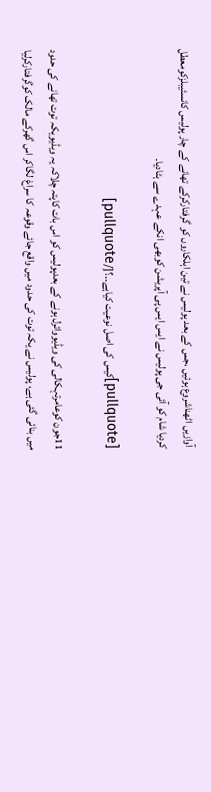آوازیں اٹھناشروع ہوئیں ،جس کے بعد پولیس نے تین اہلکاروں کو گرفتارکرکے تھانے کے چار پولیس کانسٹیبلزکومعطل کردیا شام کو آئی جی پولیس نے ایس ایس پی آپریشن کوبھی انکے عہدے سے ہٹادیا۔

[pullquote]کیس کی اصل نوعیت کیاہے۔۔؟[/pullquote]

11جون کوعامرتہکالی کی ویڈیووائرل ہونے کے بعدپولیس کو اس بات کاپتہ چلاکہ یہ ویڈیویکہ توت تھانے کی حدود میں بنائی گئی ہے، پولیس نے یکہ توت کی حدود میں واقع جائے وقوعہ کا سراغ لگاکر اس گھرکے مالک کوگرفتارکرلیا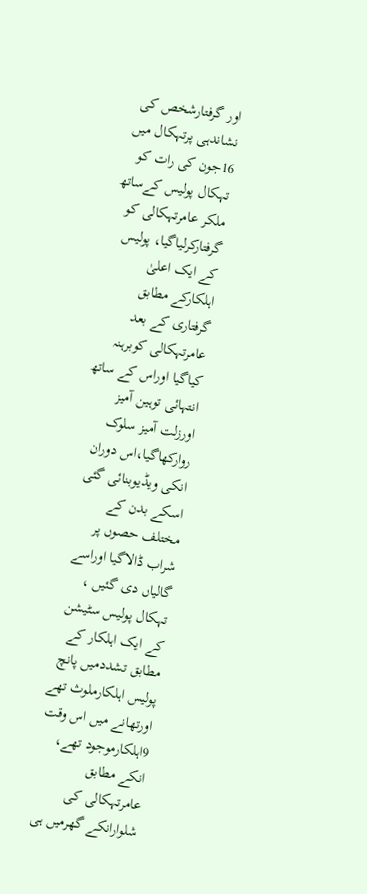اور گرفتارشخص کی نشاندہی پرتہکال میں 16جون کی رات کو تہکال پولیس کےساتھ ملکر عامرتہکالی کو گرفتارکرلیاگیا، پولیس کے ایک اعلیٰ اہلکارکے مطابق گرفتاری کے بعد عامرتہکالی کوبرہنہ کیاگیا اوراس کے ساتھ انتہائی توہین آمیز اورزلت آمیز سلوک روارکھاگیا،اس دوران انکی ویڈیوبنائی گئی اسکے بدن کے مختلف حصوں پر شراب ڈالاگیا اوراسے گالیاں دی گئیں ، تہکال پولیس سٹیشن کے ایک اہلکار کے مطابق تشددمیں پانچ پولیس اہلکارملوث تھے اورتھانے میں اس وقت 9اہلکارموجود تھے، انکے مطابق عامرتہکالی کی شلوارانکے گھرمیں ہی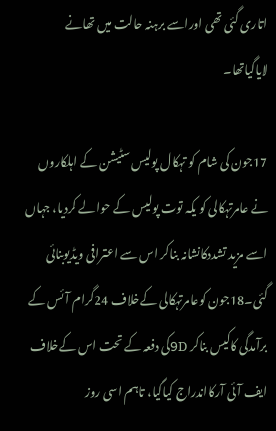اتاری گئی تھی اوراسے برہنہ حالت میں تھانے لایاگیاتھا۔

17جون کی شام کو تہکال پولیس سٹیشن کے اہلکاروں نے عامرتہکالی کو یکہ توت پولیس کے حوالے کردیا، جہاں اسے مزید تشددکانشانہ بناکر اس سے اعترافی ویڈیوبنائی گئی۔18جون کوعامرتہکالی کےخلاف 24گرام آئس کے برآمدگی کاکیس بناکر 9Dکی دفعہ کے تحت اس کےخلاف ایف آئی آرکااندراج کیاگیا، تاہم اسی روز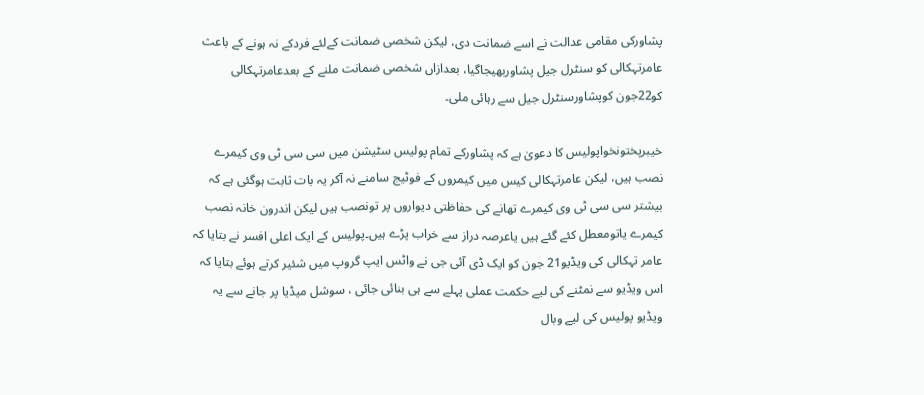پشاورکی مقامی عدالت نے اسے ضمانت دی، لیکن شخصی ضمانت کےلئے فردکے نہ ہونے کے باعث عامرتہکالی کو سنٹرل جیل پشاوربھیجاگیا، بعدازاں شخصی ضمانت ملنے کے بعدعامرتہکالی کو22جون کوپشاورسنٹرل جیل سے رہائی ملی۔

خیبرپختونخواپولیس کا دعویٰ ہے کہ پشاورکے تمام پولیس سٹیشن میں سی سی ٹی وی کیمرے نصب ہیں، لیکن عامرتہکالی کیس میں کیمروں کے فوٹیج سامنے نہ آکر یہ بات ثابت ہوگئی ہے کہ بیشتر سی سی ٹی وی کیمرے تھانے کی حفاظتی دیواروں پر تونصب ہیں لیکن اندرون خانہ نصب کیمرے یاتومعطل کئے گئے ہیں یاعرصہ دراز سے خراب پڑے ہیں۔پولیس کے ایک اعلی افسر نے بتایا کہ عامر تہکالی کی ویڈیو21 جون کو ایک ڈی آئی جی نے واٹس ایپ گروپ میں شئیر کرتے ہوئے بتایا کہ اس ویڈیو سے نمٹنے کی لیے حکمت عملی پہلے سے ہی بنائی جائی ، سوشل میڈیا پر جانے سے یہ ویڈیو پولیس کی لیے وبال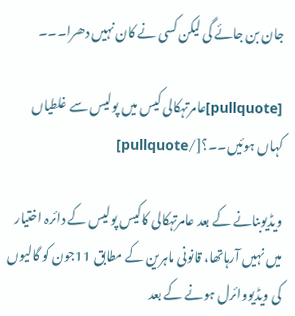جان بن جائے گی لیکن کسی نے کان نہیں دھرا۔۔۔

[pullquote]عامرتہکالی کیس میں پولیس سے غلطیاں کہاں ہوئیں۔۔؟[/pullquote]

ویڈیوبنانے کے بعد عامرتہکالی کاکیس پولیس کے دائرہ اختیار میں نہیں آرہاتھا، قانونی ماہرین کے مطابق 11جون کو گالیوں کی ویڈیووائرل ہونے کے بعد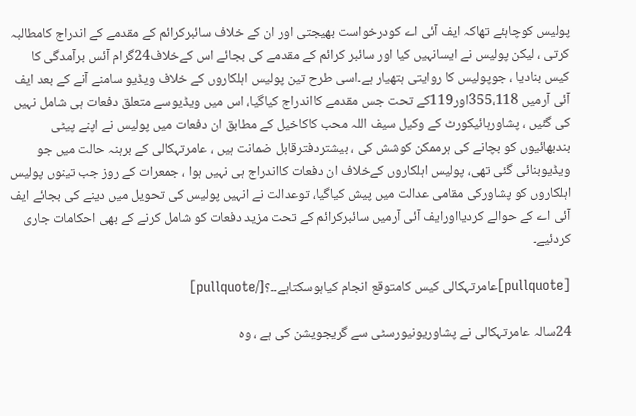پولیس کوچاہئے تھاکہ ایف آئی اے کودرخواست بھیجتی اور ان کے خلاف سائبرکرائم کے مقدمے کے اندراج کامطالبہ کرتی ، لیکن پولیس نے ایسانہیں کیا اور سائبر کرائم کے مقدمے کی بجائے اس کےخلاف24گرام آئس برآمدگی کا کیس بنادیا ، جوپولیس کا روایتی ہتھیار ہے۔اسی طرح تین پولیس اہلکاروں کے خلاف ویڈیو سامنے آنے کے بعد ایف آئی آرمیں 355،118اور119کے تحت جس مقدمے کااندراج کیاگیا، اس میں ویڈیوسے متعلق دفعات ہی شامل نہیں کی گئیں ، پشاورہائیکورٹ کے وکیل سیف اللہ محب کاکاخیل کے مطابق ان دفعات میں پولیس نے اپنے پیٹی بندبھائیوں کو بچانے کی ہرممکن کوشش کی ، بیشتردفترقابل ضمانت ہیں ، عامرتہکالی کے برہنہ حالت میں جو ویڈیوبنائی گئی تھی، پولیس اہلکاروں کےخلاف ان دفعات کااندراج ہی نہیں ہوا ، جمعرات کے روز جب تینوں پولیس اہلکاروں کو پشاورکی مقامی عدالت میں پیش کیاگیا، توعدالت نے انہیں پولیس کی تحویل میں دینے کی بجائے ایف آئی اے کے حوالے کردیااورایف آئی آرمیں سائبرکرائم کے تحت مزید دفعات کو شامل کرنے کے بھی احکامات جاری کردئیے۔

[pullquote]عامرتہکالی کیس کامتوقع انجام کیاہوسکتاہے۔۔؟[/pullquote]

24سالہ عامرتہکالی نے پشاوریونیورسٹی سے گریجویشن کی ہے ، وہ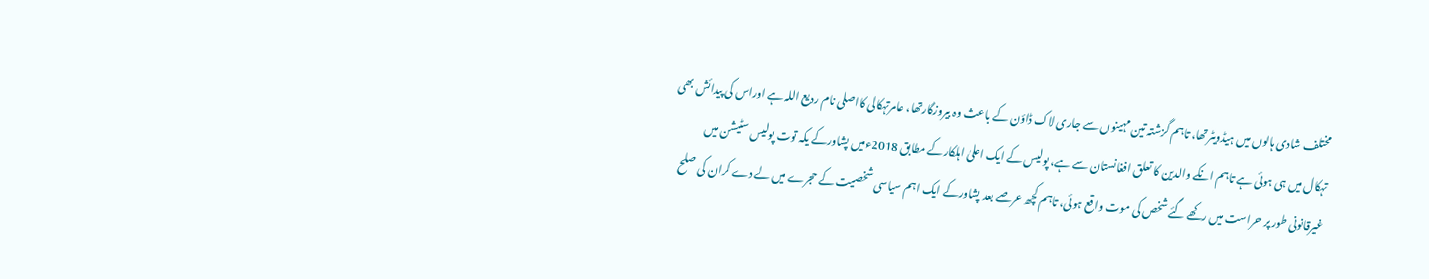مختلف شادی ہالوں میں ہیڈویٹرتھا، تاہم گزشتہ تین مہینوں سے جاری لاک ڈاؤن کے باعث وہ بیروزگارتھا، عامرتہکالی کااصلی نام ردیع اللہ ہے اوراس کی پیدائش بھی تہکال میں ہی ہوئی ہے تاہم انکے والدین کا تعلق افغانستان سے ہے، پولیس کے ایک اعلیٰ اہلکارکے مطابق 2018ءمیں پشاورکے یکہ توت پولیس سٹیشن میں غیرقانونی طور پر حراست میں رکھے گئے شخص کی موت واقع ہوئی، تاہم کچھ عرصے بعد پشاورکے ایک اہم سیاسی شخصیت کے حجرے میں لے دے کران کی صلح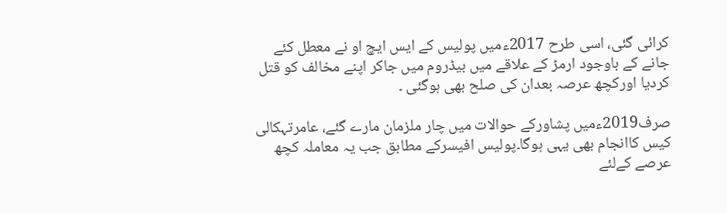کرائی گئی، اسی طرح 2017ءمیں پولیس کے ایس ایچ او نے معطل کئے جانے کے باوجود ارمڑ کے علاقے میں بیڈروم میں جاکر اپنے مخالف کو قتل کردیا اورکچھ عرصہ بعدان کی صلح بھی ہوگئی ۔

صرف2019ءمیں پشاورکے حوالات میں چار ملزمان مارے گئے، عامرتہکالی کیس کاانجام بھی یہی ہوگا۔پولیس افیسرکے مطابق جب یہ معاملہ کچھ عرصے کےلئے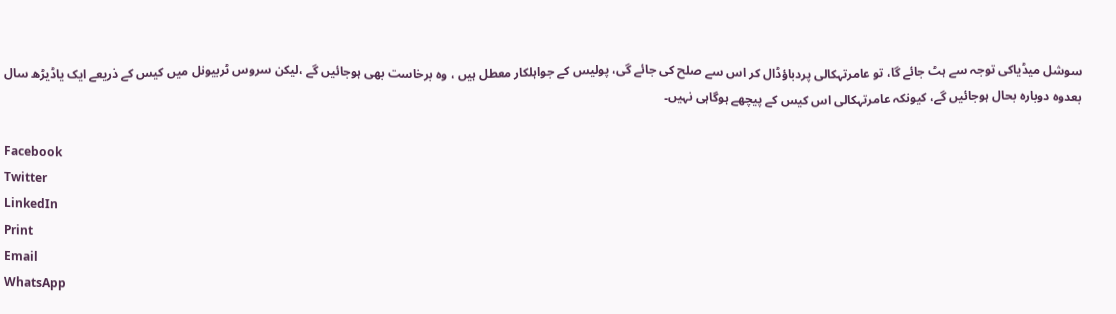سوشل میڈیاکی توجہ سے ہٹ جائے گا، تو عامرتہکالی پردباؤڈال کر اس سے صلح کی جائے گی، پولیس کے جواہلکار معطل ہیں ، وہ برخاست بھی ہوجائیں گے ،لیکن سروس ٹربیونل میں کیس کے ذریعے ایک یاڈیڑھ سال بعدوہ دوبارہ بحال ہوجائیں گے، کیونکہ عامرتہکالی اس کیس کے پیچھے ہوگاہی نہیں۔

Facebook
Twitter
LinkedIn
Print
Email
WhatsApp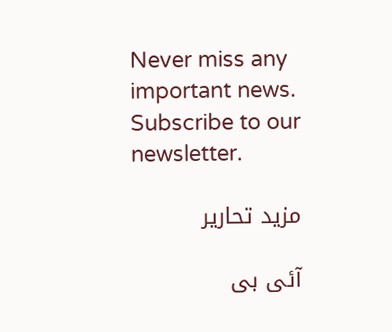Never miss any important news. Subscribe to our newsletter.

مزید تحاریر

آئی بی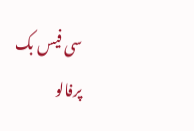سی فیس بک پرفالو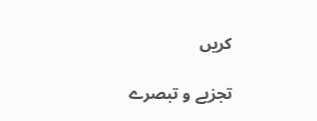کریں

تجزیے و تبصرے